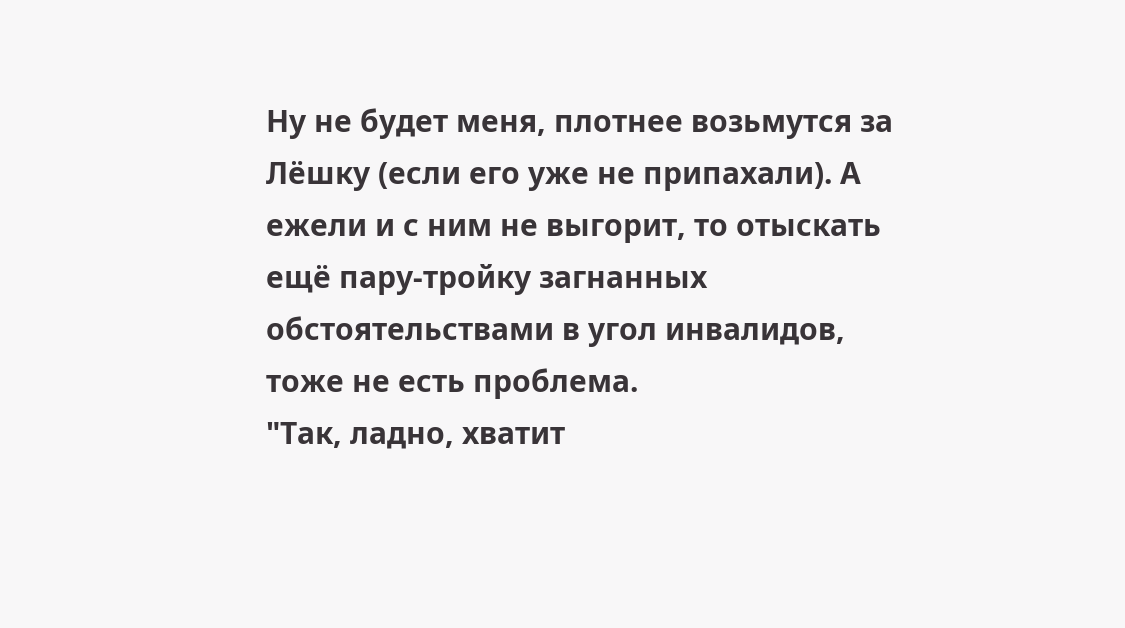Ну не будет меня, плотнее возьмутся за Лёшку (если его уже не припахали). А ежели и с ним не выгорит, то отыскать ещё пару-тройку загнанных обстоятельствами в угол инвалидов, тоже не есть проблема.
"Так, ладно, хватит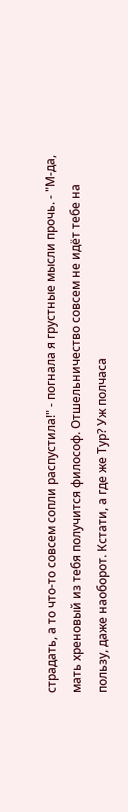страдать, а то что-то совсем сопли распустила!" - погнала я грустные мысли прочь. - "М-да, мать хреновый из тебя получится философ. Отшельничество совсем не идёт тебе на пользу, даже наоборот. Кстати, а где же Тур? Уж полчаса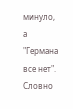минуло, а "Германа все нет".
Словно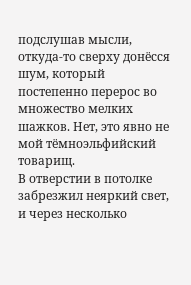подслушав мысли, откуда-то сверху донёсся шум, который постепенно перерос во множество мелких шажков. Нет, это явно не мой тёмноэльфийский товарищ.
В отверстии в потолке забрезжил неяркий свет, и через несколько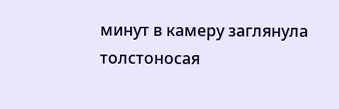минут в камеру заглянула толстоносая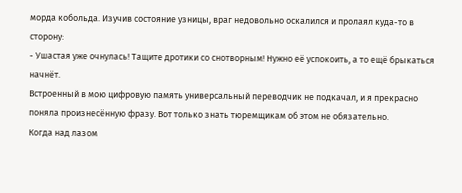морда кобольда. Изучив состояние узницы, враг недовольно оскалился и пролаял куда-то в сторону:
- Ушастая уже очнулась! Тащите дротики со снотворным! Нужно её успокоить, а то ещё брыкаться начнёт.
Встроенный в мою цифровую память универсальный переводчик не подкачал, и я прекрасно поняла произнесённую фразу. Вот только знать тюремщикам об этом не обязательно.
Когда над лазом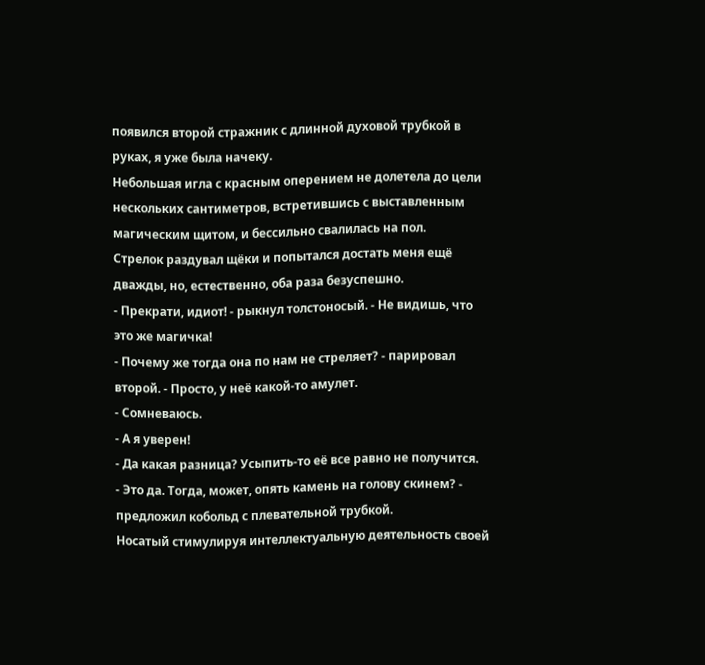появился второй стражник с длинной духовой трубкой в руках, я уже была начеку.
Небольшая игла с красным оперением не долетела до цели нескольких сантиметров, встретившись с выставленным магическим щитом, и бессильно свалилась на пол.
Стрелок раздувал щёки и попытался достать меня ещё дважды, но, естественно, оба раза безуспешно.
- Прекрати, идиот! - рыкнул толстоносый. - Не видишь, что это же магичка!
- Почему же тогда она по нам не стреляет? - парировал второй. - Просто, у неё какой-то амулет.
- Сомневаюсь.
- А я уверен!
- Да какая разница? Усыпить-то её все равно не получится.
- Это да. Тогда, может, опять камень на голову скинем? - предложил кобольд с плевательной трубкой.
Носатый стимулируя интеллектуальную деятельность своей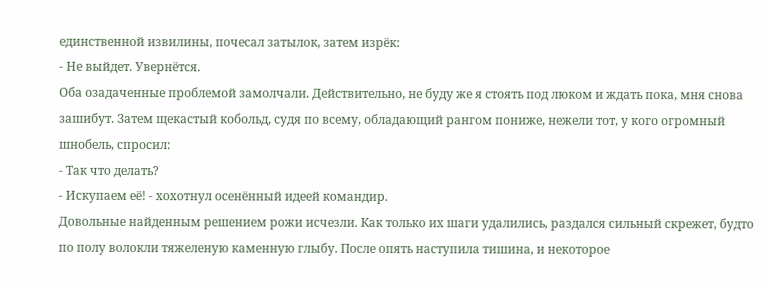единственной извилины, почесал затылок, затем изрёк:
- Не выйдет. Увернётся.
Оба озадаченные проблемой замолчали. Действительно, не буду же я стоять под люком и ждать пока, мня снова зашибут. Затем щекастый кобольд, судя по всему, обладающий рангом пониже, нежели тот, у кого огромный шнобель, спросил:
- Так что делать?
- Искупаем её! - хохотнул осенённый идеей командир.
Довольные найденным решением рожи исчезли. Как только их шаги удалились, раздался сильный скрежет, будто по полу волокли тяжеленую каменную глыбу. После опять наступила тишина, и некоторое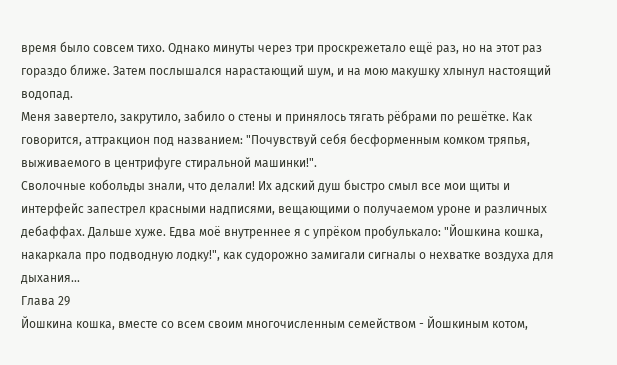время было совсем тихо. Однако минуты через три проскрежетало ещё раз, но на этот раз гораздо ближе. Затем послышался нарастающий шум, и на мою макушку хлынул настоящий водопад.
Меня завертело, закрутило, забило о стены и принялось тягать рёбрами по решётке. Как говорится, аттракцион под названием: "Почувствуй себя бесформенным комком тряпья, выживаемого в центрифуге стиральной машинки!".
Сволочные кобольды знали, что делали! Их адский душ быстро смыл все мои щиты и интерфейс запестрел красными надписями, вещающими о получаемом уроне и различных дебаффах. Дальше хуже. Едва моё внутреннее я с упрёком пробулькало: "Йошкина кошка, накаркала про подводную лодку!", как судорожно замигали сигналы о нехватке воздуха для дыхания...
Глава 29
Йошкина кошка, вместе со всем своим многочисленным семейством - Йошкиным котом,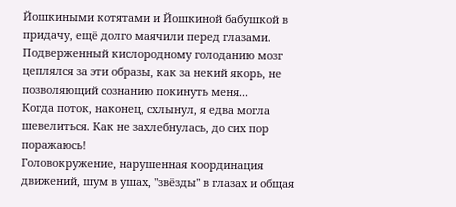Йошкиными котятами и Йошкиной бабушкой в придачу, ещё долго маячили перед глазами. Подверженный кислородному голоданию мозг цеплялся за эти образы, как за некий якорь, не позволяющий сознанию покинуть меня...
Когда поток, наконец, схлынул, я едва могла шевелиться. Как не захлебнулась, до сих пор поражаюсь!
Головокружение, нарушенная координация движений, шум в ушах, "звёзды" в глазах и общая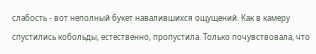слабость - вот неполный букет навалившихся ощущений. Как в камеру спустились кобольды, естественно, пропустила. Только почувствовала, что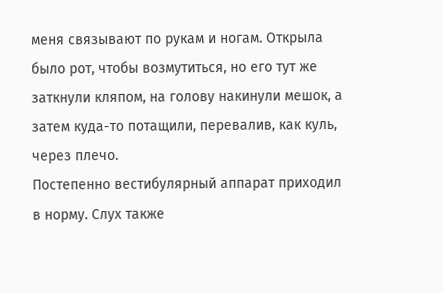меня связывают по рукам и ногам. Открыла было рот, чтобы возмутиться, но его тут же заткнули кляпом, на голову накинули мешок, а затем куда-то потащили, перевалив, как куль, через плечо.
Постепенно вестибулярный аппарат приходил в норму. Слух также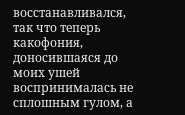восстанавливался, так что теперь какофония, доносившаяся до моих ушей воспринималась не сплошным гулом, а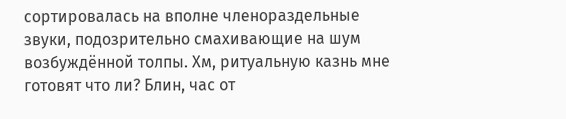сортировалась на вполне членораздельные звуки, подозрительно смахивающие на шум возбуждённой толпы. Хм, ритуальную казнь мне готовят что ли? Блин, час от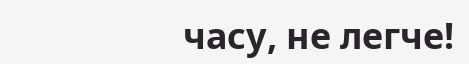часу, не легче!